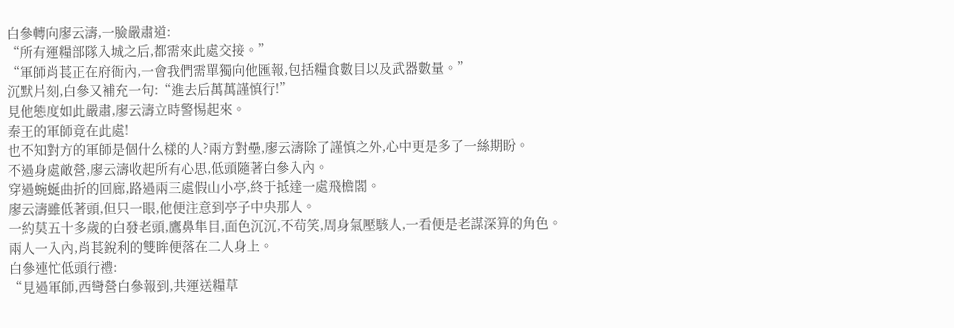白參轉向廖云濤,一臉嚴肅道:
“所有運糧部隊入城之后,都需來此處交接。”
“軍師肖萇正在府衙內,一會我們需單獨向他匯報,包括糧食數目以及武器數量。”
沉默片刻,白參又補充一句:“進去后萬萬謹慎行!”
見他態度如此嚴肅,廖云濤立時警惕起來。
秦王的軍師竟在此處!
也不知對方的軍師是個什么樣的人?兩方對壘,廖云濤除了謹慎之外,心中更是多了一絲期盼。
不過身處敵營,廖云濤收起所有心思,低頭隨著白參入內。
穿過蜿蜒曲折的回廊,路過兩三處假山小亭,終于抵達一處飛檐閣。
廖云濤雖低著頭,但只一眼,他便注意到亭子中央那人。
一約莫五十多歲的白發老頭,鷹鼻隼目,面色沉沉,不茍笑,周身氣壓駭人,一看便是老謀深算的角色。
兩人一入內,肖萇銳利的雙眸便落在二人身上。
白參連忙低頭行禮:
“見過軍師,西彎營白參報到,共運送糧草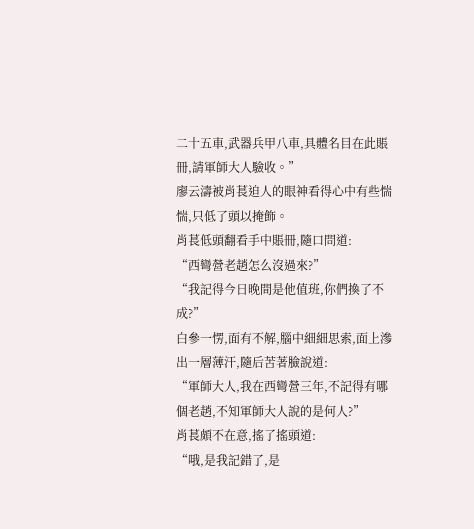二十五車,武器兵甲八車,具體名目在此賬冊,請軍師大人驗收。”
廖云濤被肖萇迫人的眼神看得心中有些惴惴,只低了頭以掩飾。
肖萇低頭翻看手中賬冊,隨口問道:
“西彎營老趙怎么沒過來?”
“我記得今日晚間是他值班,你們換了不成?”
白參一愣,面有不解,腦中細細思索,面上滲出一層薄汗,隨后苦著臉說道:
“軍師大人,我在西彎營三年,不記得有哪個老趙,不知軍師大人說的是何人?”
肖萇頗不在意,搖了搖頭道:
“哦,是我記錯了,是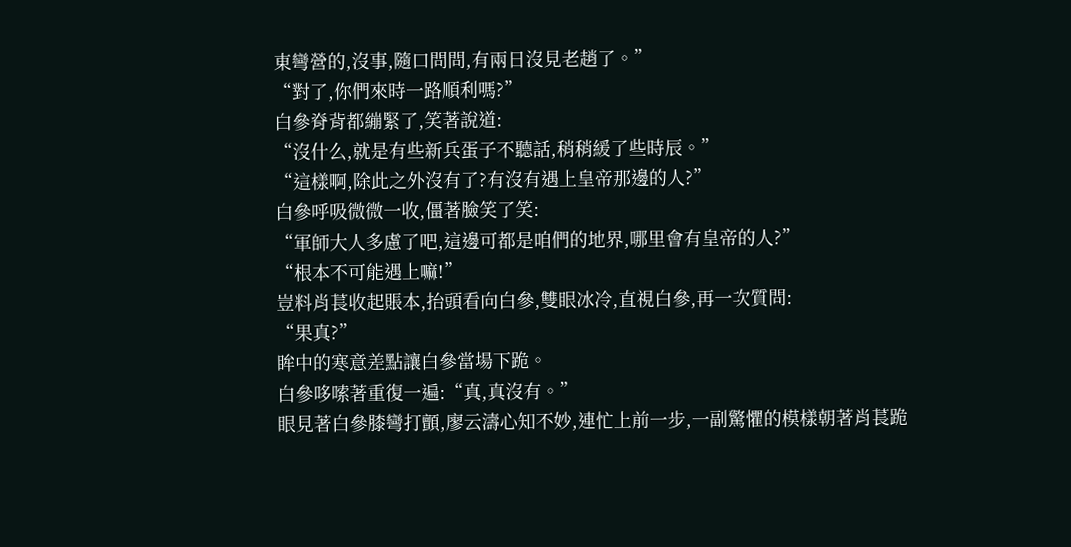東彎營的,沒事,隨口問問,有兩日沒見老趙了。”
“對了,你們來時一路順利嗎?”
白參脊背都繃緊了,笑著說道:
“沒什么,就是有些新兵蛋子不聽話,稍稍緩了些時辰。”
“這樣啊,除此之外沒有了?有沒有遇上皇帝那邊的人?”
白參呼吸微微一收,僵著臉笑了笑:
“軍師大人多慮了吧,這邊可都是咱們的地界,哪里會有皇帝的人?”
“根本不可能遇上嘛!”
豈料肖萇收起賬本,抬頭看向白參,雙眼冰冷,直視白參,再一次質問:
“果真?”
眸中的寒意差點讓白參當場下跪。
白參哆嗦著重復一遍:“真,真沒有。”
眼見著白參膝彎打顫,廖云濤心知不妙,連忙上前一步,一副驚懼的模樣朝著肖萇跪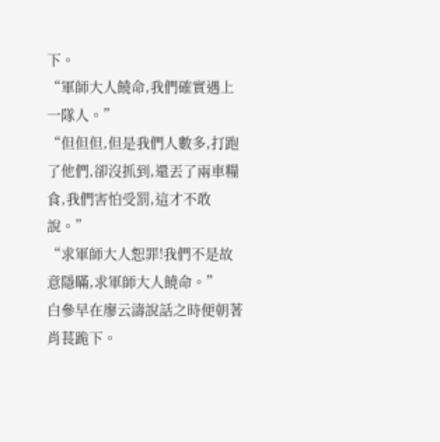下。
“軍師大人饒命,我們確實遇上一隊人。”
“但但但,但是我們人數多,打跑了他們,卻沒抓到,還丟了兩車糧食,我們害怕受罰,這才不敢說。”
“求軍師大人恕罪!我們不是故意隱瞞,求軍師大人饒命。”
白參早在廖云濤說話之時便朝著肖萇跪下。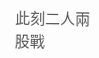此刻二人兩股戰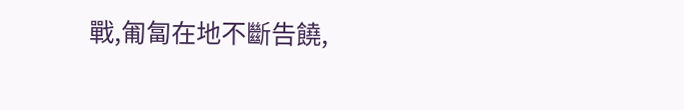戰,匍匐在地不斷告饒,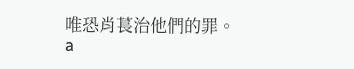唯恐肖萇治他們的罪。a